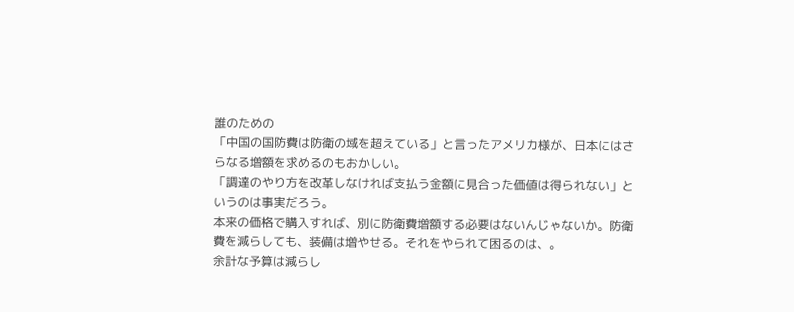誰のための
「中国の国防費は防衛の域を超えている」と言ったアメリカ様が、日本にはさらなる増額を求めるのもおかしい。
「調達のやり方を改革しなければ支払う金額に見合った価値は得られない」というのは事実だろう。
本来の価格で購入すれば、別に防衛費増額する必要はないんじゃないか。防衛費を減らしても、装備は増やせる。それをやられて困るのは、。
余計な予算は減らし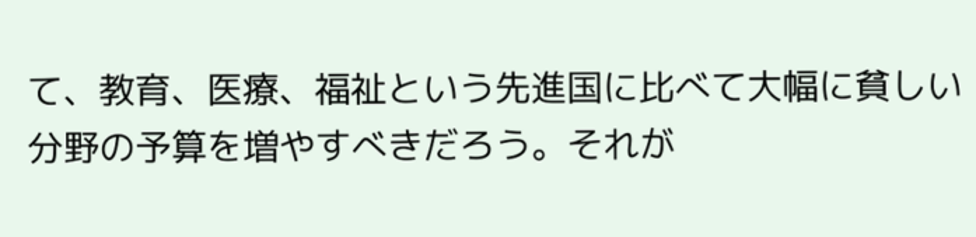て、教育、医療、福祉という先進国に比べて大幅に貧しい分野の予算を増やすべきだろう。それが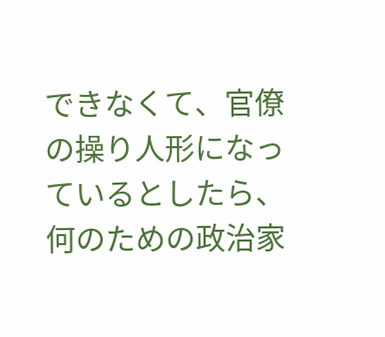できなくて、官僚の操り人形になっているとしたら、何のための政治家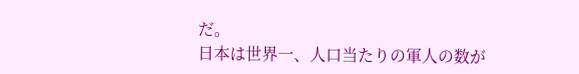だ。
日本は世界一、人口当たりの軍人の数が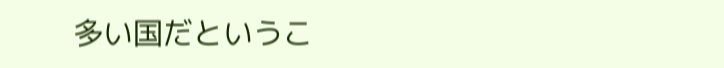多い国だというこ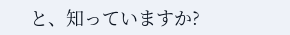と、知っていますか?